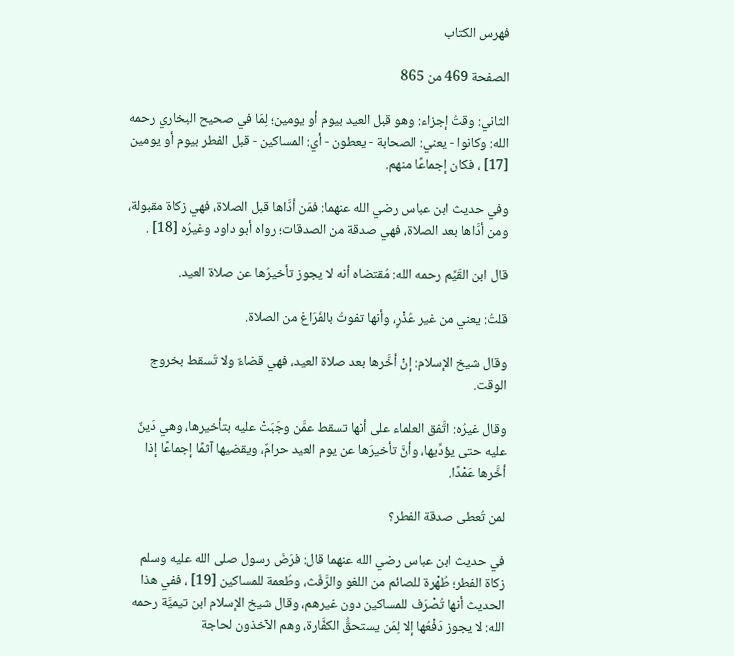فهرس الكتاب

الصفحة 469 من 865

الثاني: وقتُ إجزاء: وهو قبل العيد بيوم أو يومين؛ لِمَا في صحيح البخاري رحمه الله: وكانوا - يعني: الصحابة - يعطون - أي: المساكين - قبل الفطر بيوم أو يومين [17] ، فكان إجماعًا منهم.

وفي حديث ابن عباس رضي الله عنهما: فمَن أدَّاها قبل الصلاة، فهي زكاة مقبولة، ومن أدَّاها بعد الصلاة، فهي صدقة من الصدقات؛ رواه أبو داود وغيرُه [18] .

قال ابن القَيِّم رحمه الله: مُقتضاه أنه لا يجوز تأخيرُها عن صلاة العيد.

قلتُ: يعني من غير عُذْرٍ، وأنها تفوتُ بالفَرَاغ من الصلاة.

وقال شيخ الإسلام: إنْ أخَّرها بعد صلاة العيد، فهي قضاءٌ ولا تَسقط بخروج الوقت.

وقال غيرُه: اتَّفق العلماء على أنها تسقط عمَّن وجَبَتْ عليه بتأخيرها، وهي دَينٌ عليه حتى يؤدِّيها، وأنَّ تأخيرَها عن يوم العيد حرامٌ، ويقضيها آثمًا إجماعًا إذا أخَّرها عَمْدًا.

لمن تُعطى صدقة الفطر؟

في حديث ابن عباس رضي الله عنهما قال: فرَضَ رسول صلى الله عليه وسلم زكاة الفطر؛ طُهْرة للصائم من اللغو والرَّفَث، وطُعمة للمساكين [19] ، ففي هذا الحديث أنها تُصْرَف للمساكين دون غيرهم، وقال شيخ الإسلام ابن تيميَّة رحمه الله: لا يجوز دَفْعُها إلا لِمَن يستحقُّ الكفَّارة، وهم الآخذون لحاجة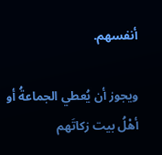أنفسهم.

ويجوز أن يُعطي الجماعةُ أو أهْلُ بيت زكاتَهم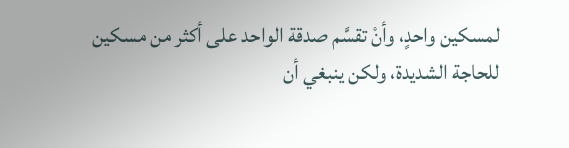لمسكين واحدٍ، وأنْ تقسَّم صدقة الواحد على أكثر من مسكين للحاجة الشديدة، ولكن ينبغي أن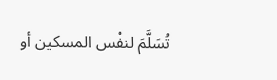تُسَلَّمَ لنفْس المسكين أو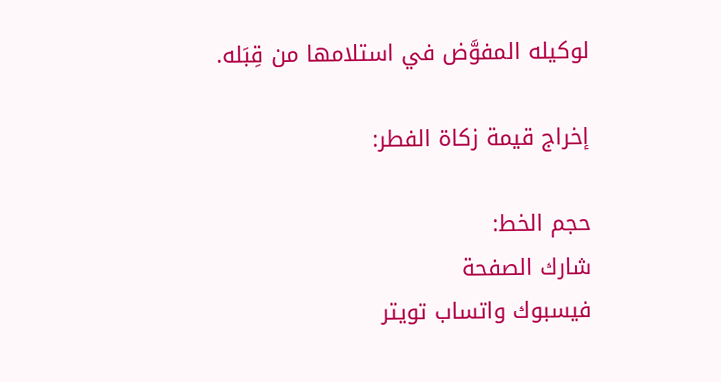لوكيله المفوَّض في استلامها من قِبَله.

إخراج قيمة زكاة الفطر:

حجم الخط:
شارك الصفحة
فيسبوك واتساب تويتر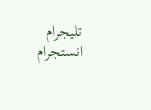تليجرام انستجرام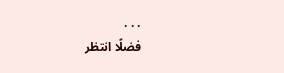. . .
فضلًا انتظر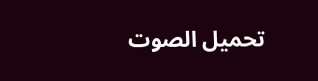تحميل الصوت